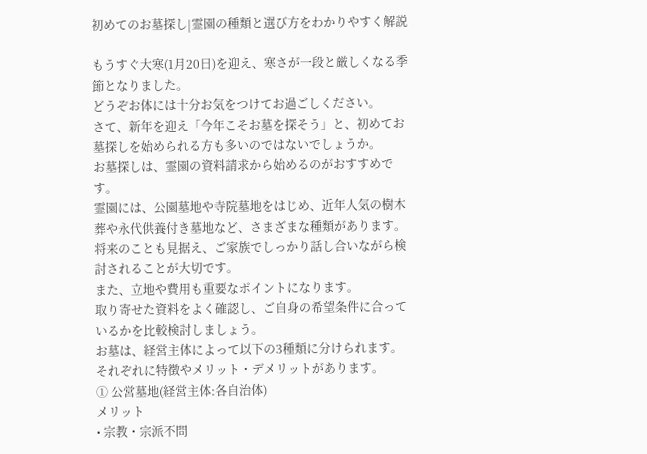初めてのお墓探し|霊園の種類と選び方をわかりやすく解説

もうすぐ大寒(1月20日)を迎え、寒さが一段と厳しくなる季節となりました。
どうぞお体には十分お気をつけてお過ごしください。
さて、新年を迎え「今年こそお墓を探そう」と、初めてお墓探しを始められる方も多いのではないでしょうか。
お墓探しは、霊園の資料請求から始めるのがおすすめです。
霊園には、公園墓地や寺院墓地をはじめ、近年人気の樹木葬や永代供養付き墓地など、さまざまな種類があります。
将来のことも見据え、ご家族でしっかり話し合いながら検討されることが大切です。
また、立地や費用も重要なポイントになります。
取り寄せた資料をよく確認し、ご自身の希望条件に合っているかを比較検討しましょう。
お墓は、経営主体によって以下の3種類に分けられます。
それぞれに特徴やメリット・デメリットがあります。
① 公営墓地(経営主体:各自治体)
メリット
• 宗教・宗派不問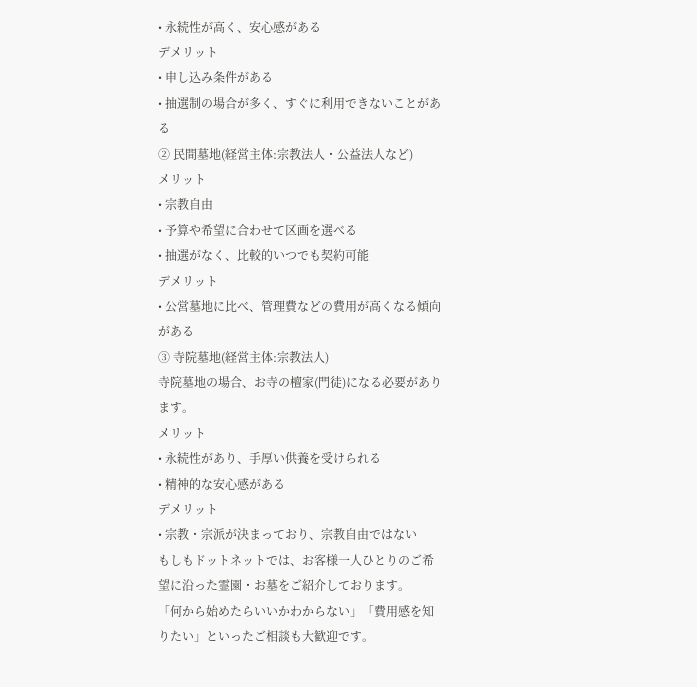• 永続性が高く、安心感がある
デメリット
• 申し込み条件がある
• 抽選制の場合が多く、すぐに利用できないことがある
② 民間墓地(経営主体:宗教法人・公益法人など)
メリット
• 宗教自由
• 予算や希望に合わせて区画を選べる
• 抽選がなく、比較的いつでも契約可能
デメリット
• 公営墓地に比べ、管理費などの費用が高くなる傾向がある
③ 寺院墓地(経営主体:宗教法人)
寺院墓地の場合、お寺の檀家(門徒)になる必要があります。
メリット
• 永続性があり、手厚い供養を受けられる
• 精神的な安心感がある
デメリット
• 宗教・宗派が決まっており、宗教自由ではない
もしもドットネットでは、お客様一人ひとりのご希望に沿った霊園・お墓をご紹介しております。
「何から始めたらいいかわからない」「費用感を知りたい」といったご相談も大歓迎です。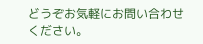どうぞお気軽にお問い合わせください。